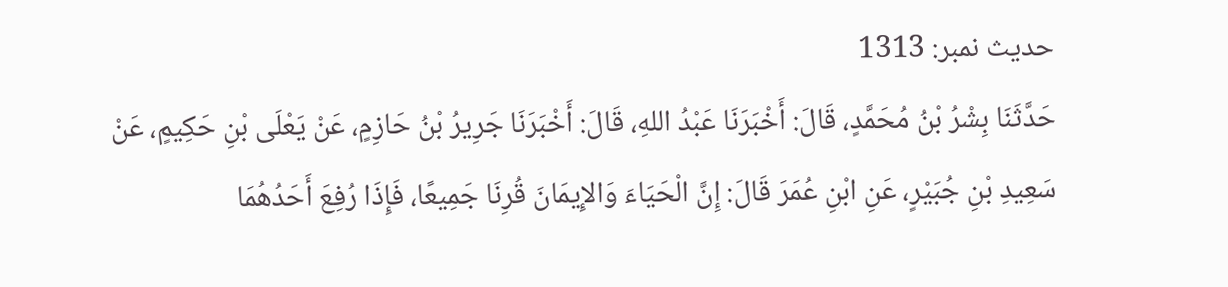حدیث نمبر: 1313
حَدَّثَنَا بِشْرُ بْنُ مُحَمَّدٍ، قَالَ: أَخْبَرَنَا عَبْدُ اللهِ، قَالَ: أَخْبَرَنَا جَرِيرُ بْنُ حَازِمٍ، عَنْ يَعْلَى بْنِ حَكِيمٍ، عَنْ سَعِيدِ بْنِ جُبَيْرٍ، عَنِ ابْنِ عُمَرَ قَالَ: إِنَّ الْحَيَاءَ وَالإِيمَانَ قُرِنَا جَمِيعًا، فَإِذَا رُفِعَ أَحَدُهُمَا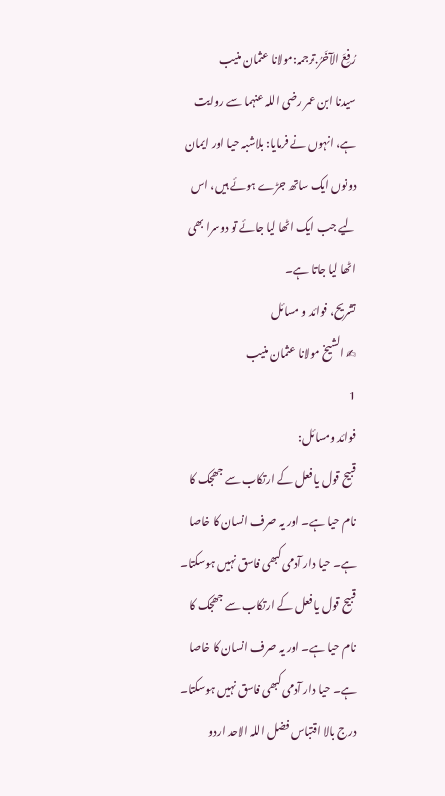رُفِعَ الآخَرُ.ترجمہ:مولانا عثمان منیب
سیدنا ابن عمر رضی اللہ عنہما سے روایت ہے، انہوں نے فرمایا: بلاشبہ حیا اور ایمان دونوں ایک ساتھ جڑے ہوئے ہیں، اس لیے جب ایک اٹھا لیا جائے تو دوسرا بھی اٹھا لیا جاتا ہے۔
تشریح، فوائد و مسائل
✍ الشیخ مولانا عثمان منیب
1
فوائد ومسائل:
قبیح قول یا فعل کے ارتکاب سے جھجک کا نام حیا ہے۔ اور یہ صرف انسان کا خاصا ہے۔ حیا دار آدمی کبھی فاسق نہیں ہوسکتا۔
قبیح قول یا فعل کے ارتکاب سے جھجک کا نام حیا ہے۔ اور یہ صرف انسان کا خاصا ہے۔ حیا دار آدمی کبھی فاسق نہیں ہوسکتا۔
درج بالا اقتباس فضل اللہ الاحد اردو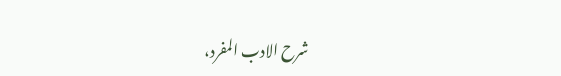شرح الادب المفرد،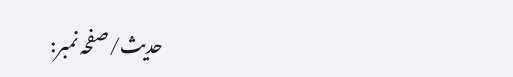حدیث/صفحہ نمبر: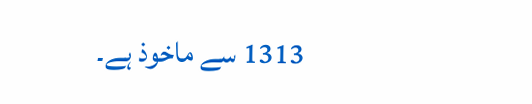1313 سے ماخوذ ہے۔